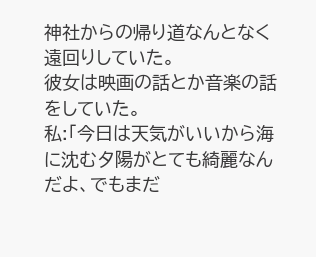神社からの帰り道なんとなく遠回りしていた。
彼女は映画の話とか音楽の話をしていた。
私:「今日は天気がいいから海に沈む夕陽がとても綺麗なんだよ、でもまだ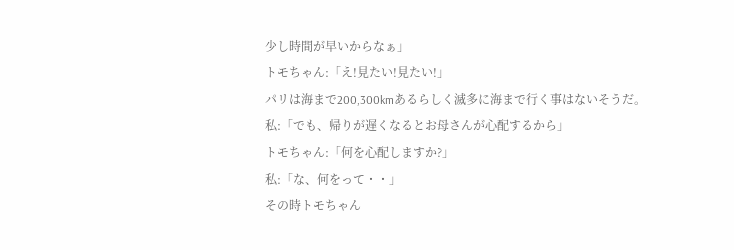少し時間が早いからなぁ」
トモちゃん:「え!見たい!見たい!」
パリは海まで200,300kmあるらしく滅多に海まで行く事はないそうだ。
私:「でも、帰りが遅くなるとお母さんが心配するから」
トモちゃん:「何を心配しますか?」
私:「な、何をって・・」
その時トモちゃん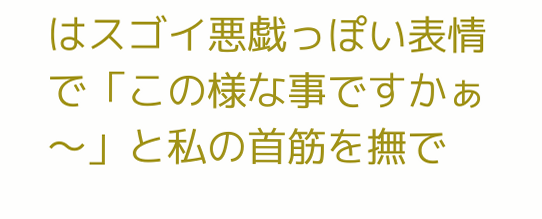はスゴイ悪戯っぽい表情で「この様な事ですかぁ〜」と私の首筋を撫で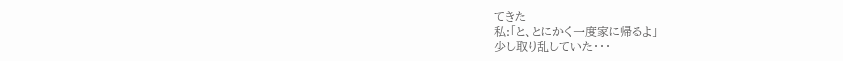てきた
私:「と、とにかく一度家に帰るよ」
少し取り乱していた・・・